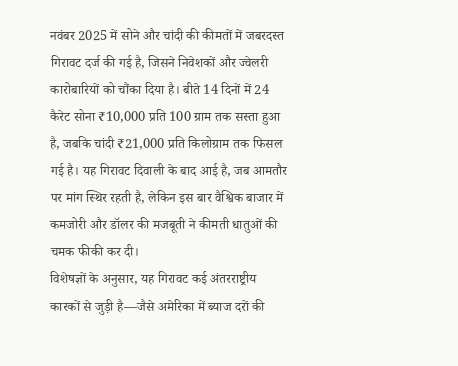नवंबर 2025 में सोने और चांदी की कीमतों में जबरदस्त गिरावट दर्ज की गई है, जिसने निवेशकों और ज्वेलरी कारोबारियों को चौंका दिया है। बीते 14 दिनों में 24 कैरेट सोना ₹10,000 प्रति 100 ग्राम तक सस्ता हुआ है, जबकि चांदी ₹21,000 प्रति किलोग्राम तक फिसल गई है। यह गिरावट दिवाली के बाद आई है, जब आमतौर पर मांग स्थिर रहती है, लेकिन इस बार वैश्विक बाजार में कमजोरी और डॉलर की मजबूती ने कीमती धातुओं की चमक फीकी कर दी।
विशेषज्ञों के अनुसार, यह गिरावट कई अंतरराष्ट्रीय कारकों से जुड़ी है—जैसे अमेरिका में ब्याज दरों की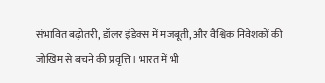संभावित बढ़ोतरी, डॉलर इंडेक्स में मजबूती, और वैश्विक निवेशकों की जोखिम से बचने की प्रवृत्ति। भारत में भी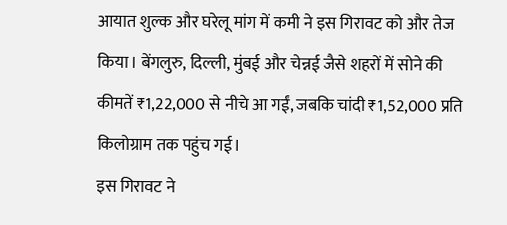आयात शुल्क और घरेलू मांग में कमी ने इस गिरावट को और तेज किया। बेंगलुरु, दिल्ली, मुंबई और चेन्नई जैसे शहरों में सोने की कीमतें ₹1,22,000 से नीचे आ गईं, जबकि चांदी ₹1,52,000 प्रति किलोग्राम तक पहुंच गई।
इस गिरावट ने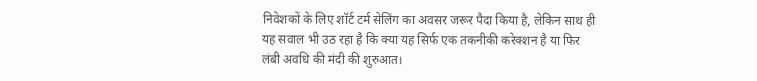निवेशकों के लिए शॉर्ट टर्म सेलिंग का अवसर जरूर पैदा किया है, लेकिन साथ ही यह सवाल भी उठ रहा है कि क्या यह सिर्फ एक तकनीकी करेक्शन है या फिर लंबी अवधि की मंदी की शुरुआत।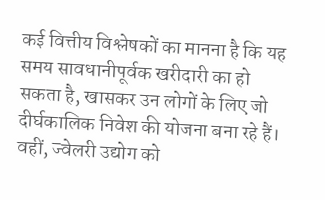कई वित्तीय विश्लेषकों का मानना है कि यह समय सावधानीपूर्वक खरीदारी का हो सकता है, खासकर उन लोगों के लिए जो दीर्घकालिक निवेश की योजना बना रहे हैं। वहीं, ज्वेलरी उद्योग को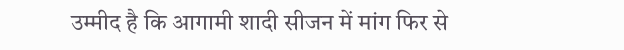उम्मीद है कि आगामी शादी सीजन में मांग फिर से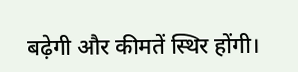बढ़ेगी और कीमतें स्थिर होंगी।